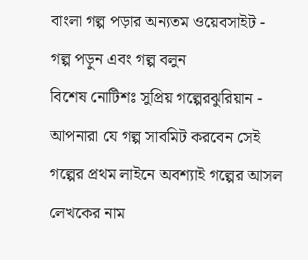বাংলা গল্প পড়ার অন্যতম ওয়েবসাইট - গল্প পড়ুন এবং গল্প বলুন
বিশেষ নোটিশঃ সুপ্রিয় গল্পেরঝুরিয়ান - আপনারা যে গল্প সাবমিট করবেন সেই গল্পের প্রথম লাইনে অবশ্যাই গল্পের আসল লেখকের নাম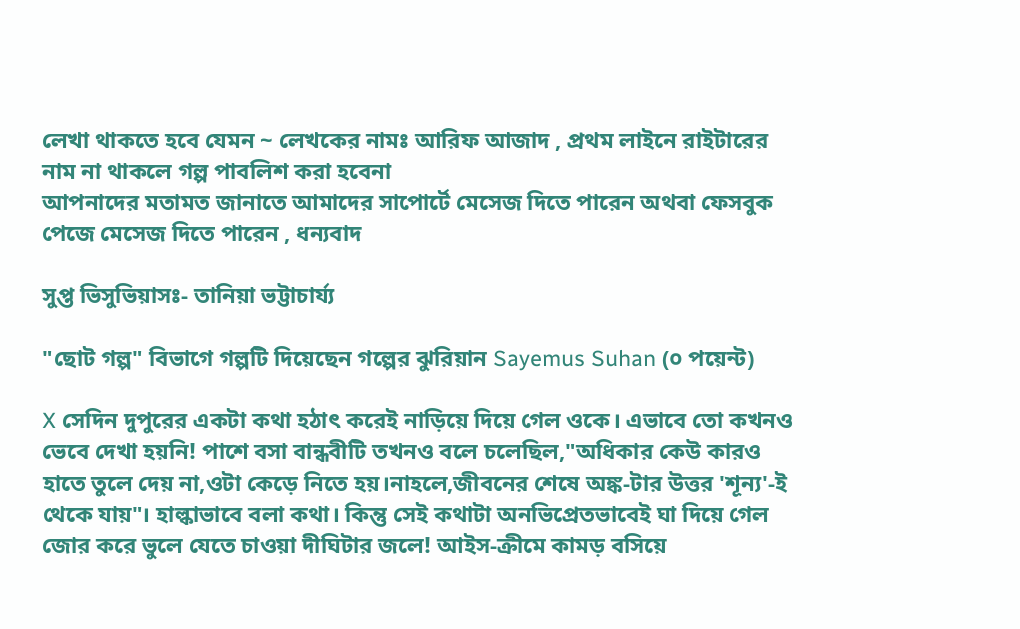লেখা থাকতে হবে যেমন ~ লেখকের নামঃ আরিফ আজাদ , প্রথম লাইনে রাইটারের নাম না থাকলে গল্প পাবলিশ করা হবেনা
আপনাদের মতামত জানাতে আমাদের সাপোর্টে মেসেজ দিতে পারেন অথবা ফেসবুক পেজে মেসেজ দিতে পারেন , ধন্যবাদ

সুপ্ত ভিসুভিয়াসঃ- তানিয়া ভট্টাচার্য্য

"ছোট গল্প" বিভাগে গল্পটি দিয়েছেন গল্পের ঝুরিয়ান Sayemus Suhan (০ পয়েন্ট)

X সেদিন দুপুরের একটা কথা হঠাৎ করেই নাড়িয়ে দিয়ে গেল ওকে। এভাবে তো কখনও ভেবে দেখা হয়নি! পাশে বসা বান্ধবীটি তখনও বলে চলেছিল,"অধিকার কেউ কারও হাতে তুলে দেয় না,ওটা কেড়ে নিতে হয়।নাহলে,জীবনের শেষে অঙ্ক-টার উত্তর 'শূন্য'-ই থেকে যায়"। হাল্কাভাবে বলা কথা। কিন্তু সেই কথাটা অনভিপ্রেতভাবেই ঘা দিয়ে গেল জোর করে ভুলে যেতে চাওয়া দীঘিটার জলে! আইস-ক্রীমে কামড় বসিয়ে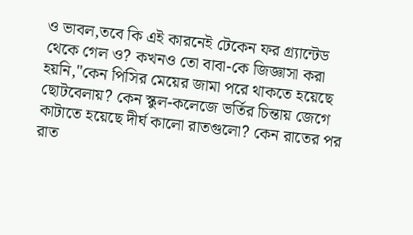ও ভাবল,তবে কি এই কারনেই টেকেন ফর গ্র্যান্টেড থেকে গেল ও? কখনও তো বাবা-কে জিজ্ঞাসা করা হয়নি,"কেন পিসির মেয়ের জামা পরে থাকতে হয়েছে ছোটবেলায়? কেন স্কুল-কলেজে ভর্তির চিন্তায় জেগে কাটাতে হয়েছে দীর্ঘ কালো রাতগুলো? কেন রাতের পর রাত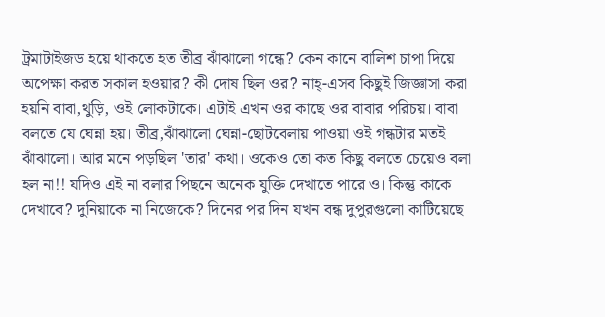ট্রমাটাইজড হয়ে থাকতে হত তীব্র ঝাঁঝালো গন্ধে? কেন কানে বালিশ চাপা দিয়ে অপেক্ষা করত সকাল হওয়ার? কী দোষ ছিল ওর? নাহ্-এসব কিছুই জিজ্ঞাসা করা হয়নি বাবা,থুড়ি, ওই লোকটাকে। এটাই এখন ওর কাছে ওর বাবার পরিচয়। বাবা বলতে যে ঘেন্না হয়। তীব্র,ঝাঁঝালো ঘেন্না-ছোটবেলায় পাওয়া ওই গন্ধটার মতই ঝাঁঝালো। আর মনে পড়ছিল 'তার' কথা। ওকেও তো কত কিছু বলতে চেয়েও বলা হল না!! যদিও এই না বলার পিছনে অনেক যুক্তি দেখাতে পারে ও। কিন্তু কাকে দেখাবে? দুনিয়াকে না নিজেকে? দিনের পর দিন যখন বন্ধ দুপুরগুলো কাটিয়েছে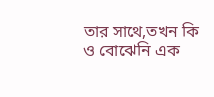তার সাথে,তখন কি ও বোঝেনি এক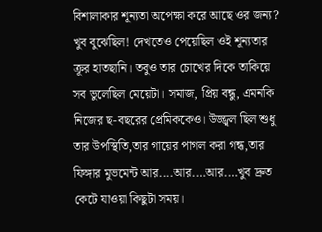বিশালাকার শূন্যতা অপেক্ষা করে আছে ওর জন্য? খুব বুঝেছিল! দেখতেও পেয়েছিল ওই শূন্যতার ক্রূর হাতছানি। তবুও তার চোখের দিকে তাকিয়ে সব ভুলেছিল মেয়েটা। সমাজ, প্রিয় বন্ধু, এমনকি নিজের ছ-বছরের প্রেমিককেও। উজ্জ্বল ছিল শুধু তার উপস্থিতি,তার গায়ের পাগল করা গন্ধ,তার ফিঙ্গার মুভমেন্ট আর....আর.…আর.…খুব দ্রুত কেটে যাওয়া কিছুটা সময়।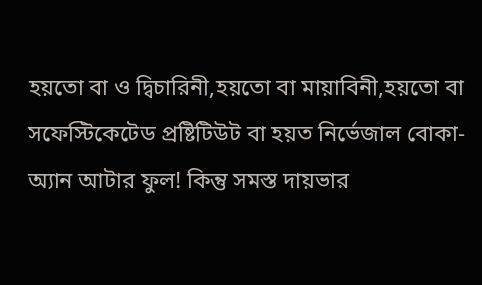হয়তো বা ও দ্বিচারিনী,হয়তো বা মায়াবিনী,হয়তো বা সফেস্টিকেটেড প্রষ্টিটিউট বা হয়ত নির্ভেজাল বোকা- অ্যান আটার ফুল! কিন্তু সমস্ত দায়ভার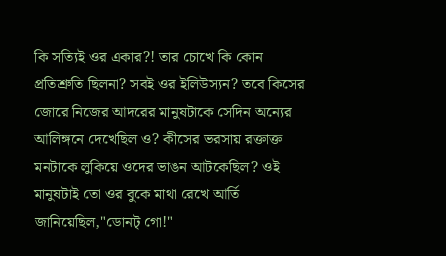কি সত্যিই ওর একার?! তার চোখে কি কোন প্রতিশ্রুতি ছিলনা? সবই ওর ইলিউস্যন? তবে কিসের জোরে নিজের আদরের মানুষটাকে সেদিন অন্যের আলিঙ্গনে দেখেছিল ও? কীসের ভরসায় রক্তাক্ত মনটাকে লুকিয়ে ওদের ভাঙন আটকেছিল? ওই মানুষটাই তো ওর বুকে মাথা রেখে আর্তি জানিয়েছিল,"ডোনট্ গো!"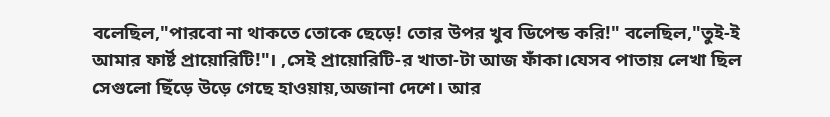বলেছিল,"পারবো না থাকতে তোকে ছেড়ে! তোর উপর খুব ডিপেন্ড করি!" বলেছিল,"তুই-ই আমার ফার্ষ্ট প্রায়োরিটি!"। ,সেই প্রায়োরিটি-র খাতা-টা আজ ফাঁকা।যেসব পাতায় লেখা ছিল সেগুলো ছিঁড়ে উড়ে গেছে হাওয়ায়,অজানা দেশে। আর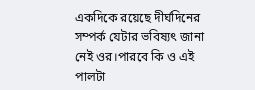একদিকে রয়েছে দীর্ঘদিনের সম্পর্ক যেটার ভবিষ্যৎ জানা নেই ওর।পারবে কি ও এই পালটা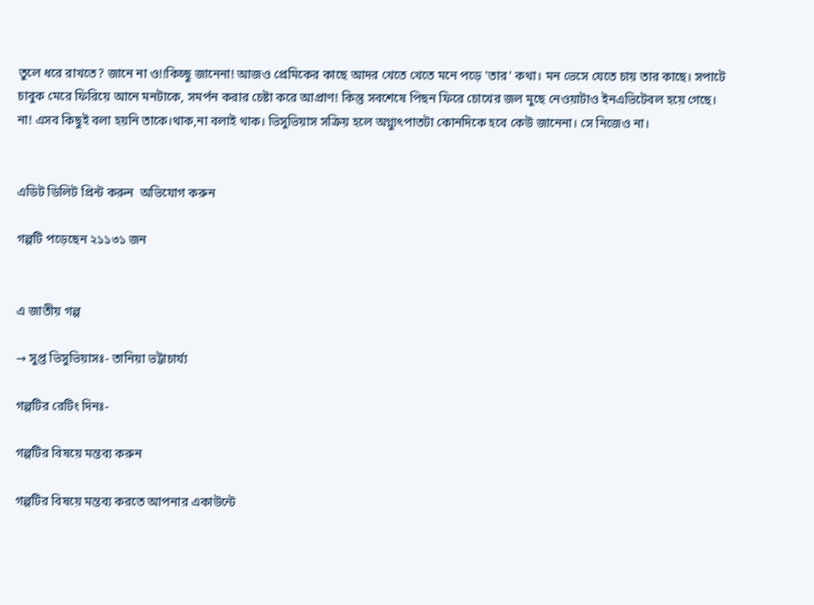তুলে ধরে রাখতে? জানে না ও!!কিচ্ছু জানেনা! আজও প্রেমিকের কাছে আদর খেতে খেতে মনে পড়ে 'তার' কথা। মন ভেসে যেতে চায় তার কাছে। সপাটে চাবুক মেরে ফিরিয়ে আনে মনটাকে, সমর্পন করার চেষ্টা করে আপ্রাণ! কিন্তু সবশেষে পিছন ফিরে চোখের জল মুছে নেওয়াটাও ইনএভিটেবল হয়ে গেছে। না! এসব কিছুই বলা হয়নি তাকে।থাক,না বলাই থাক। ভিসুভিয়াস সক্রিয় হলে অগ্ন্যুৎপাতটা কোনদিকে হবে কেউ জানেনা। সে নিজেও না।


এডিট ডিলিট প্রিন্ট করুন  অভিযোগ করুন

গল্পটি পড়েছেন ২১১৩১ জন


এ জাতীয় গল্প

→ সুপ্ত ভিসুভিয়াসঃ- তানিয়া ভট্টাচার্য্য

গল্পটির রেটিং দিনঃ-

গল্পটির বিষয়ে মন্তব্য করুন

গল্পটির বিষয়ে মন্তব্য করতে আপনার একাউন্টে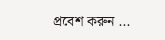প্রবেশ করুন ...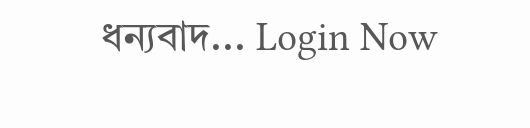ধন্যবাদ... Login Now